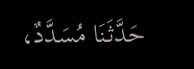حَدَّثَنَا مُسَدَّدٌ،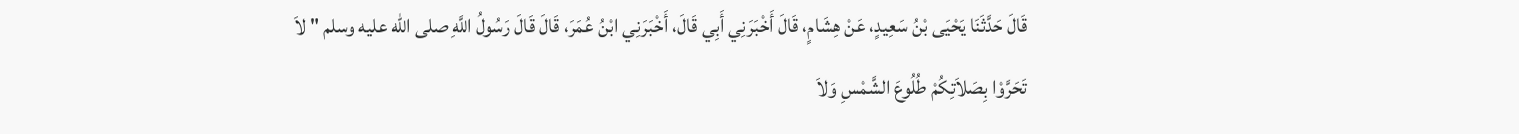قَالَ حَدَّثَنَا يَحْيَى بْنُ سَعِيدٍ، عَنْ هِشَامٍ، قَالَ أَخْبَرَنِي أَبِي قَالَ، أَخْبَرَنِي ابْنُ عُمَرَ، قَالَ قَالَ رَسُولُ اللَّهِ صلى الله عليه وسلم " لاَ تَحَرَّوْا بِصَلاَتِكُمْ طُلُوعَ الشَّمْسِ وَلاَ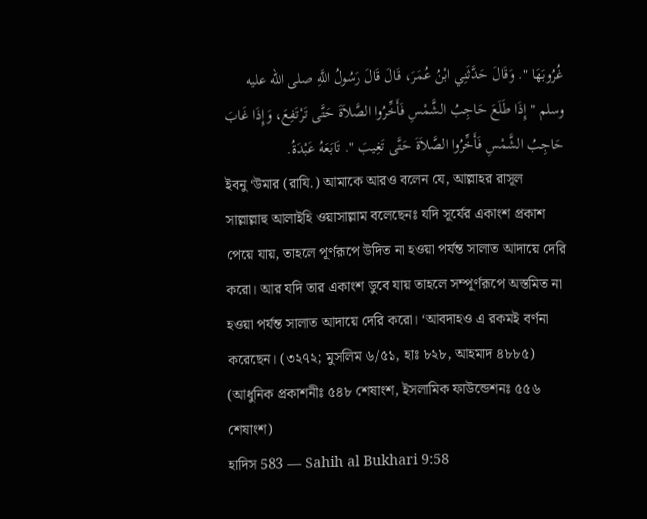غُرُوبَهَا ". وَقَالَ حَدَّثَنِي ابْنُ عُمَرَ، قَالَ قَالَ رَسُولُ اللَّهِ صلى الله عليه وسلم " إِذَا طَلَعَ حَاجِبُ الشَّمْسِ فَأَخِّرُوا الصَّلاَةَ حَتَّى تَرْتَفِعَ، وَإِذَا غَابَ حَاجِبُ الشَّمْسِ فَأَخِّرُوا الصَّلاَةَ حَتَّى تَغِيبَ ". تَابَعَهُ عَبْدَةُ.
ইবনু ‘উমার (রাযি.) আমাকে আরও বলেন যে, আল্লাহর রাসূল সাল্লাল্লাহু আলাইহি ওয়াসাল্লাম বলেছেনঃ যদি সূর্যের একাংশ প্রকাশ পেয়ে যায়, তাহলে পূর্ণরূপে উদিত না হওয়া পর্যন্ত সালাত আদায়ে দেরি করো। আর যদি তার একাংশ ডুবে যায় তাহলে সম্পূর্ণরূপে অস্তমিত না হওয়া পর্যন্ত সালাত আদায়ে দেরি করো। ‘আবদাহও এ রকমই বর্ণনা করেছেন। (৩২৭২; মুসলিম ৬/৫১, হাঃ ৮২৮, আহমাদ ৪৮৮৫) (আধুনিক প্রকাশনীঃ ৫৪৮ শেষাংশ, ইসলামিক ফাউন্ডেশনঃ ৫৫৬ শেষাংশ)
হাদিস 583 — Sahih al Bukhari 9:58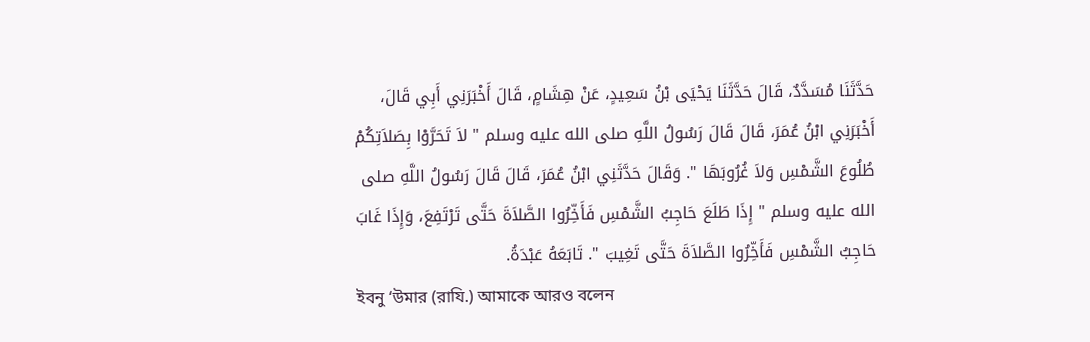حَدَّثَنَا مُسَدَّدٌ، قَالَ حَدَّثَنَا يَحْيَى بْنُ سَعِيدٍ، عَنْ هِشَامٍ، قَالَ أَخْبَرَنِي أَبِي قَالَ، أَخْبَرَنِي ابْنُ عُمَرَ، قَالَ قَالَ رَسُولُ اللَّهِ صلى الله عليه وسلم " لاَ تَحَرَّوْا بِصَلاَتِكُمْ طُلُوعَ الشَّمْسِ وَلاَ غُرُوبَهَا ". وَقَالَ حَدَّثَنِي ابْنُ عُمَرَ، قَالَ قَالَ رَسُولُ اللَّهِ صلى الله عليه وسلم " إِذَا طَلَعَ حَاجِبُ الشَّمْسِ فَأَخِّرُوا الصَّلاَةَ حَتَّى تَرْتَفِعَ، وَإِذَا غَابَ حَاجِبُ الشَّمْسِ فَأَخِّرُوا الصَّلاَةَ حَتَّى تَغِيبَ ". تَابَعَهُ عَبْدَةُ.
ইবনু ‘উমার (রাযি.) আমাকে আরও বলেন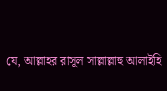যে, আল্লাহর রাসূল সাল্লাল্লাহু আলাইহি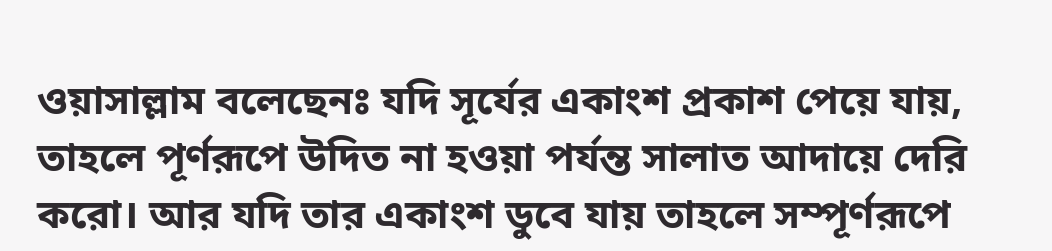ওয়াসাল্লাম বলেছেনঃ যদি সূর্যের একাংশ প্রকাশ পেয়ে যায়, তাহলে পূর্ণরূপে উদিত না হওয়া পর্যন্ত সালাত আদায়ে দেরি করো। আর যদি তার একাংশ ডুবে যায় তাহলে সম্পূর্ণরূপে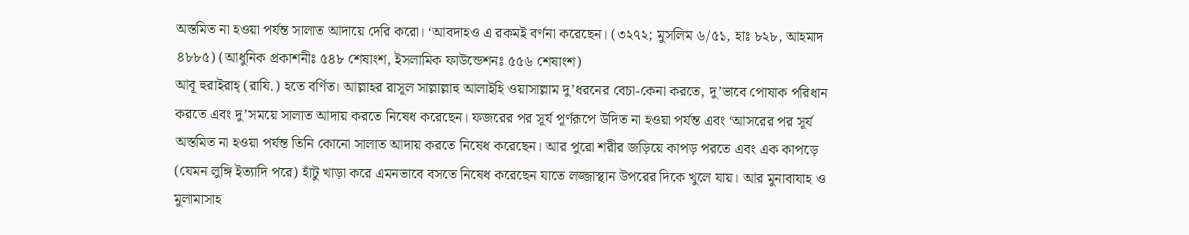অস্তমিত না হওয়া পর্যন্ত সালাত আদায়ে দেরি করো। ‘আবদাহও এ রকমই বর্ণনা করেছেন। (৩২৭২; মুসলিম ৬/৫১, হাঃ ৮২৮, আহমাদ ৪৮৮৫) (আধুনিক প্রকাশনীঃ ৫৪৮ শেষাংশ, ইসলামিক ফাউন্ডেশনঃ ৫৫৬ শেষাংশ)
আবূ হুরাইরাহ্ (রাযি.) হতে বর্ণিত। আল্লাহর রাসূল সাল্লাল্লাহু আলাইহি ওয়াসাল্লাম দু’ধরনের বেচা-কেনা করতে, দু’ভাবে পোষাক পরিধান করতে এবং দু’সময়ে সালাত আদায় করতে নিষেধ করেছেন। ফজরের পর সূর্য পূর্ণরূপে উদিত না হওয়া পর্যন্ত এবং ‘আসরের পর সূর্য অস্তমিত না হওয়া পর্যন্ত তিনি কোনো সালাত আদায় করতে নিষেধ করেছেন। আর পুরো শরীর জড়িয়ে কাপড় পরতে এবং এক কাপড়ে (যেমন লুঙ্গি ইত্যাদি পরে) হাঁটু খাড়া করে এমনভাবে বসতে নিষেধ করেছেন যাতে লজ্জাস্থান উপরের দিকে খুলে যায়। আর মুনাবাযাহ ও মুলামাসাহ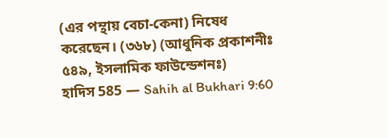(এর পন্থায় বেচা-কেনা) নিষেধ করেছেন। (৩৬৮) (আধুনিক প্রকাশনীঃ ৫৪৯, ইসলামিক ফাউন্ডেশনঃ)
হাদিস 585 — Sahih al Bukhari 9:60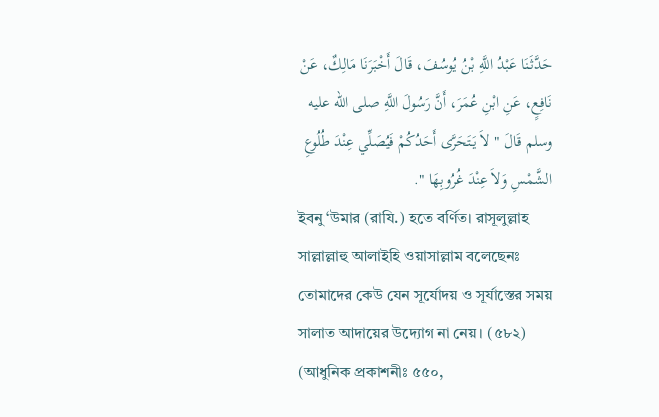حَدَّثَنَا عَبْدُ اللَّهِ بْنُ يُوسُفَ، قَالَ أَخْبَرَنَا مَالِكٌ، عَنْ نَافِعٍ، عَنِ ابْنِ عُمَرَ، أَنَّ رَسُولَ اللَّهِ صلى الله عليه وسلم قَالَ " لاَ يَتَحَرَّى أَحَدُكُمْ فَيُصَلِّي عِنْدَ طُلُوعِ الشَّمْسِ وَلاَ عِنْدَ غُرُوبِهَا ".
ইবনু ‘উমার (রাযি.) হতে বর্ণিত। রাসূলুল্লাহ সাল্লাল্লাহু আলাইহি ওয়াসাল্লাম বলেছেনঃ তোমাদের কেউ যেন সূর্যোদয় ও সূর্যাস্তের সময় সালাত আদায়ের উদ্যোগ না নেয়। (৫৮২) (আধুনিক প্রকাশনীঃ ৫৫০,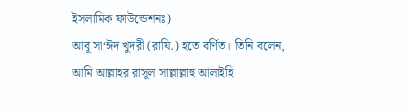ইসলামিক ফাউন্ডেশনঃ)
আবূ সা‘ঈদ খুদরী (রাযি.) হতে বর্ণিত। তিনি বলেন, আমি আল্লাহর রাসূল সাল্লাল্লাহু আলাইহি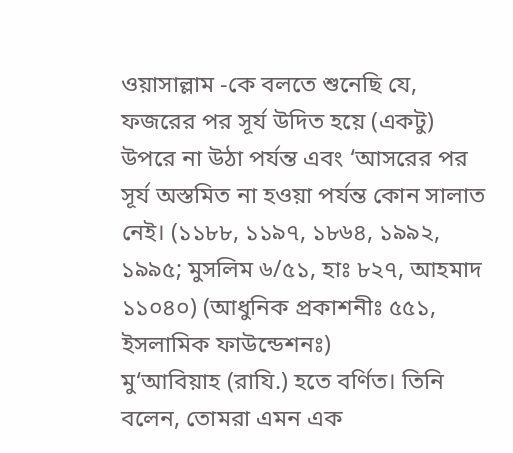ওয়াসাল্লাম -কে বলতে শুনেছি যে, ফজরের পর সূর্য উদিত হয়ে (একটু) উপরে না উঠা পর্যন্ত এবং ‘আসরের পর সূর্য অস্তমিত না হওয়া পর্যন্ত কোন সালাত নেই। (১১৮৮, ১১৯৭, ১৮৬৪, ১৯৯২, ১৯৯৫; মুসলিম ৬/৫১, হাঃ ৮২৭, আহমাদ ১১০৪০) (আধুনিক প্রকাশনীঃ ৫৫১, ইসলামিক ফাউন্ডেশনঃ)
মু‘আবিয়াহ (রাযি.) হতে বর্ণিত। তিনি বলেন, তোমরা এমন এক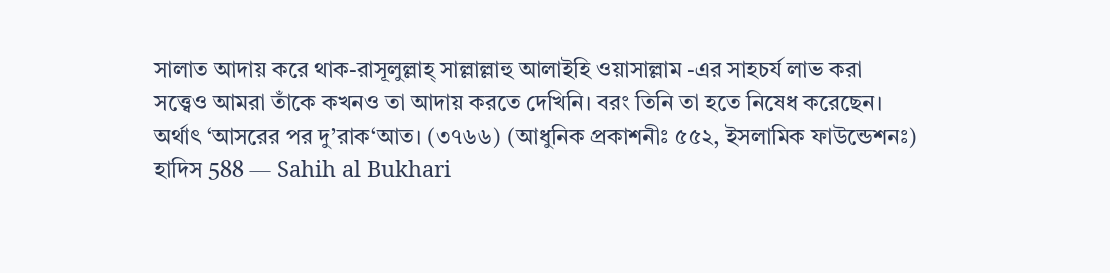সালাত আদায় করে থাক-রাসূলুল্লাহ্ সাল্লাল্লাহু আলাইহি ওয়াসাল্লাম -এর সাহচর্য লাভ করা সত্ত্বেও আমরা তাঁকে কখনও তা আদায় করতে দেখিনি। বরং তিনি তা হতে নিষেধ করেছেন। অর্থাৎ ‘আসরের পর দু’রাক‘আত। (৩৭৬৬) (আধুনিক প্রকাশনীঃ ৫৫২, ইসলামিক ফাউন্ডেশনঃ)
হাদিস 588 — Sahih al Bukhari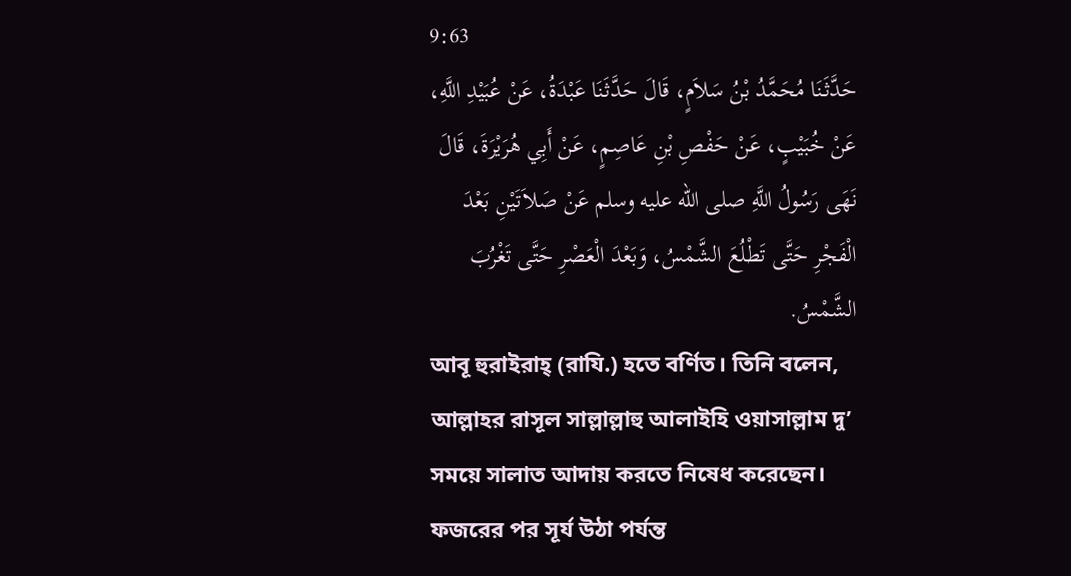9:63
حَدَّثَنَا مُحَمَّدُ بْنُ سَلاَمٍ، قَالَ حَدَّثَنَا عَبْدَةُ، عَنْ عُبَيْدِ اللَّهِ، عَنْ خُبَيْبٍ، عَنْ حَفْصِ بْنِ عَاصِمٍ، عَنْ أَبِي هُرَيْرَةَ، قَالَ نَهَى رَسُولُ اللَّهِ صلى الله عليه وسلم عَنْ صَلاَتَيْنِ بَعْدَ الْفَجْرِ حَتَّى تَطْلُعَ الشَّمْسُ، وَبَعْدَ الْعَصْرِ حَتَّى تَغْرُبَ الشَّمْسُ.
আবূ হুরাইরাহ্ (রাযি.) হতে বর্ণিত। তিনি বলেন, আল্লাহর রাসূল সাল্লাল্লাহু আলাইহি ওয়াসাল্লাম দু’ সময়ে সালাত আদায় করতে নিষেধ করেছেন। ফজরের পর সূর্য উঠা পর্যন্ত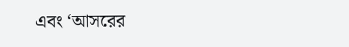এবং ‘আসরের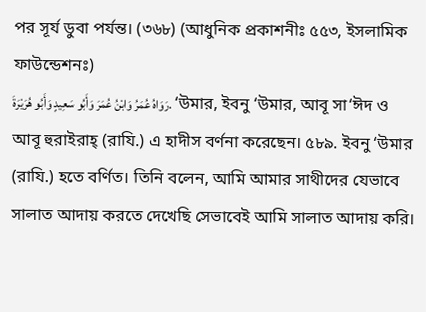পর সূর্য ডুবা পর্যন্ত। (৩৬৮) (আধুনিক প্রকাশনীঃ ৫৫৩, ইসলামিক ফাউন্ডেশনঃ)
رَوَاهُ عُمَرُ وَابْنُ عُمَرَ وَأَبُو سَعِيدٍ وَأَبُو هُرَيْرَةَ. ‘উমার, ইবনু ‘উমার, আবূ সা‘ঈদ ও আবূ হুরাইরাহ্ (রাযি.) এ হাদীস বর্ণনা করেছেন। ৫৮৯. ইবনু ‘উমার (রাযি.) হতে বর্ণিত। তিনি বলেন, আমি আমার সাথীদের যেভাবে সালাত আদায় করতে দেখেছি সেভাবেই আমি সালাত আদায় করি।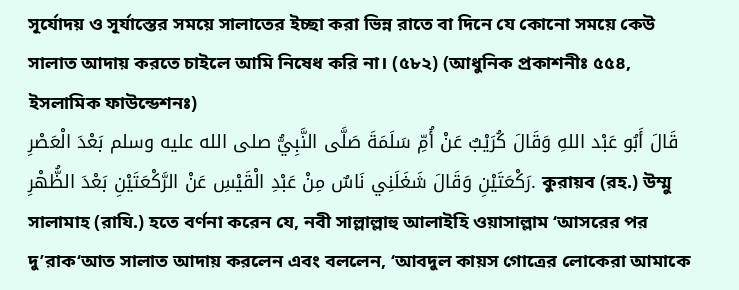সূর্যোদয় ও সূর্যাস্তের সময়ে সালাতের ইচ্ছা করা ভিন্ন রাতে বা দিনে যে কোনো সময়ে কেউ সালাত আদায় করতে চাইলে আমি নিষেধ করি না। (৫৮২) (আধুনিক প্রকাশনীঃ ৫৫৪, ইসলামিক ফাউন্ডেশনঃ)
قَالَ أَبُو عَبْد اللهِ وَقَالَ كُرَيْبٌ عَنْ أُمِّ سَلَمَةَ صَلَّى النَّبِيُّ صلى الله عليه وسلم بَعْدَ الْعَصْرِ رَكْعَتَيْنِ وَقَالَ شَغَلَنِي نَاسٌ مِنْ عَبْدِ الْقَيْسِ عَنْ الرَّكْعَتَيْنِ بَعْدَ الظُّهْرِ. কুরায়ব (রহ.) উম্মু সালামাহ (রাযি.) হতে বর্ণনা করেন যে, নবী সাল্লাল্লাহু আলাইহি ওয়াসাল্লাম ‘আসরের পর দু’রাক‘আত সালাত আদায় করলেন এবং বললেন, ‘আবদুল কায়স গোত্রের লোকেরা আমাকে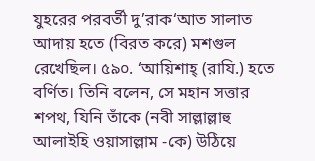যুহরের পরবর্তী দু’রাক‘আত সালাত আদায় হতে (বিরত করে) মশগুল রেখেছিল। ৫৯০. ‘আয়িশাহ্ (রাযি.) হতে বর্ণিত। তিনি বলেন, সে মহান সত্তার শপথ, যিনি তাঁকে (নবী সাল্লাল্লাহু আলাইহি ওয়াসাল্লাম -কে) উঠিয়ে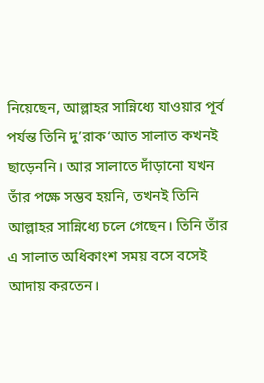নিয়েছেন, আল্লাহর সান্নিধ্যে যাওয়ার পূর্ব পর্যন্ত তিনি দু’রাক‘আত সালাত কখনই ছাড়েননি। আর সালাতে দাঁড়ানো যখন তাঁর পক্ষে সম্ভব হয়নি, তখনই তিনি আল্লাহর সান্নিধ্যে চলে গেছেন। তিনি তাঁর এ সালাত অধিকাংশ সময় বসে বসেই আদায় করতেন।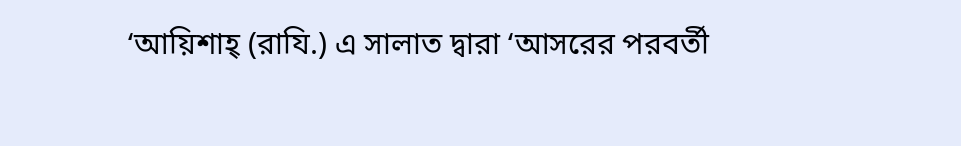‘আয়িশাহ্ (রাযি.) এ সালাত দ্বারা ‘আসরের পরবর্তী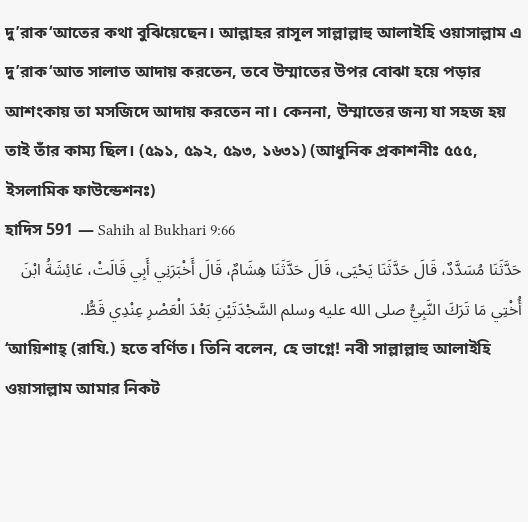দু’রাক‘আতের কথা বুঝিয়েছেন। আল্লাহর রাসূল সাল্লাল্লাহু আলাইহি ওয়াসাল্লাম এ দু’রাক‘আত সালাত আদায় করতেন, তবে উম্মাতের উপর বোঝা হয়ে পড়ার আশংকায় তা মসজিদে আদায় করতেন না। কেননা, উম্মাতের জন্য যা সহজ হয় তাই তাঁর কাম্য ছিল। (৫৯১, ৫৯২, ৫৯৩, ১৬৩১) (আধুনিক প্রকাশনীঃ ৫৫৫, ইসলামিক ফাউন্ডেশনঃ)
হাদিস 591 — Sahih al Bukhari 9:66
حَدَّثَنَا مُسَدَّدٌ، قَالَ حَدَّثَنَا يَحْيَى، قَالَ حَدَّثَنَا هِشَامٌ، قَالَ أَخْبَرَنِي أَبِي قَالَتْ، عَائِشَةُ ابْنَ أُخْتِي مَا تَرَكَ النَّبِيُّ صلى الله عليه وسلم السَّجْدَتَيْنِ بَعْدَ الْعَصْرِ عِنْدِي قَطُّ.
‘আয়িশাহ্ (রাযি.) হতে বর্ণিত। তিনি বলেন, হে ভাগ্নে! নবী সাল্লাল্লাহু আলাইহি ওয়াসাল্লাম আমার নিকট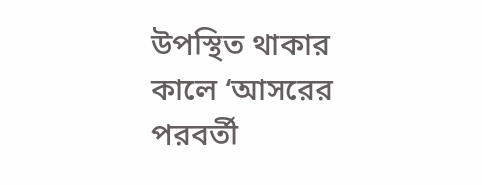উপস্থিত থাকার কালে ‘আসরের পরবর্তী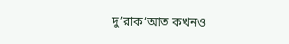দু’রাক‘আত কখনও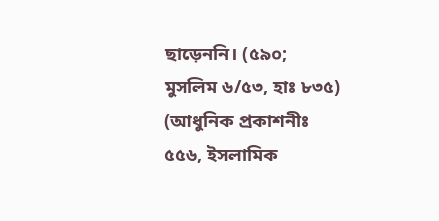ছাড়েননি। (৫৯০; মুসলিম ৬/৫৩, হাঃ ৮৩৫) (আধুনিক প্রকাশনীঃ ৫৫৬, ইসলামিক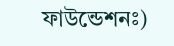ফাউন্ডেশনঃ)